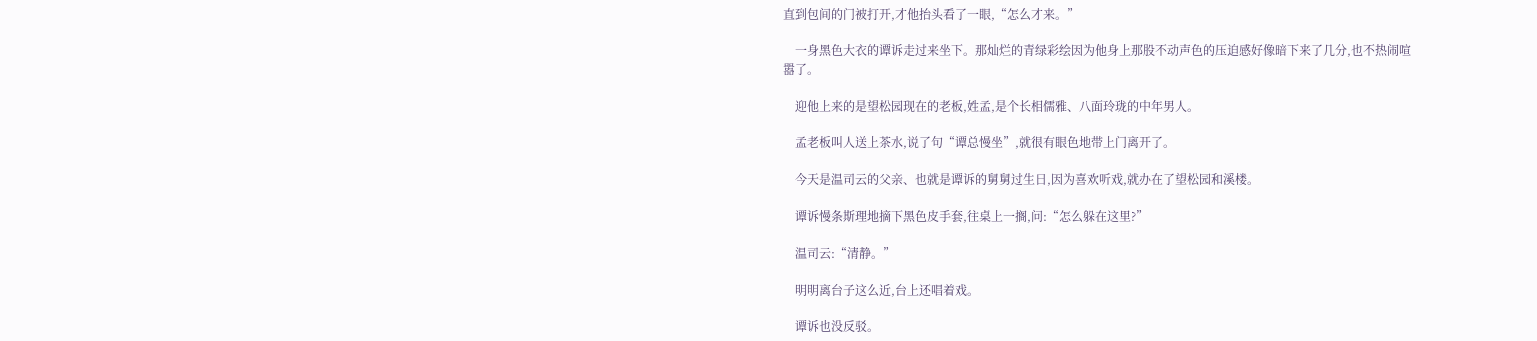直到包间的门被打开,才他抬头看了一眼,“怎么才来。”

    一身黑色大衣的谭诉走过来坐下。那灿烂的青绿彩绘因为他身上那股不动声色的压迫感好像暗下来了几分,也不热闹喧嚣了。

    迎他上来的是望松园现在的老板,姓孟,是个长相儒雅、八面玲珑的中年男人。

    孟老板叫人送上茶水,说了句“谭总慢坐”,就很有眼色地带上门离开了。

    今天是温司云的父亲、也就是谭诉的舅舅过生日,因为喜欢听戏,就办在了望松园和溪楼。

    谭诉慢条斯理地摘下黑色皮手套,往桌上一搁,问:“怎么躲在这里?”

    温司云:“清静。”

    明明离台子这么近,台上还唱着戏。

    谭诉也没反驳。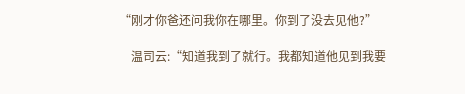“刚才你爸还问我你在哪里。你到了没去见他?”

    温司云:“知道我到了就行。我都知道他见到我要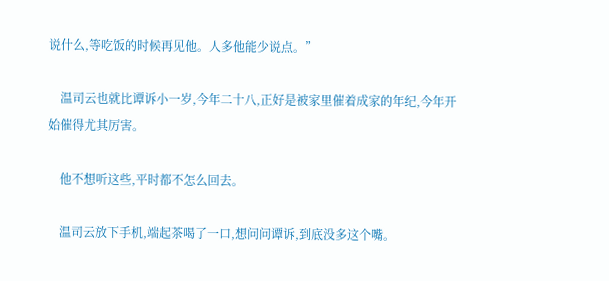说什么,等吃饭的时候再见他。人多他能少说点。”

    温司云也就比谭诉小一岁,今年二十八,正好是被家里催着成家的年纪,今年开始催得尤其厉害。

    他不想听这些,平时都不怎么回去。

    温司云放下手机,端起茶喝了一口,想问问谭诉,到底没多这个嘴。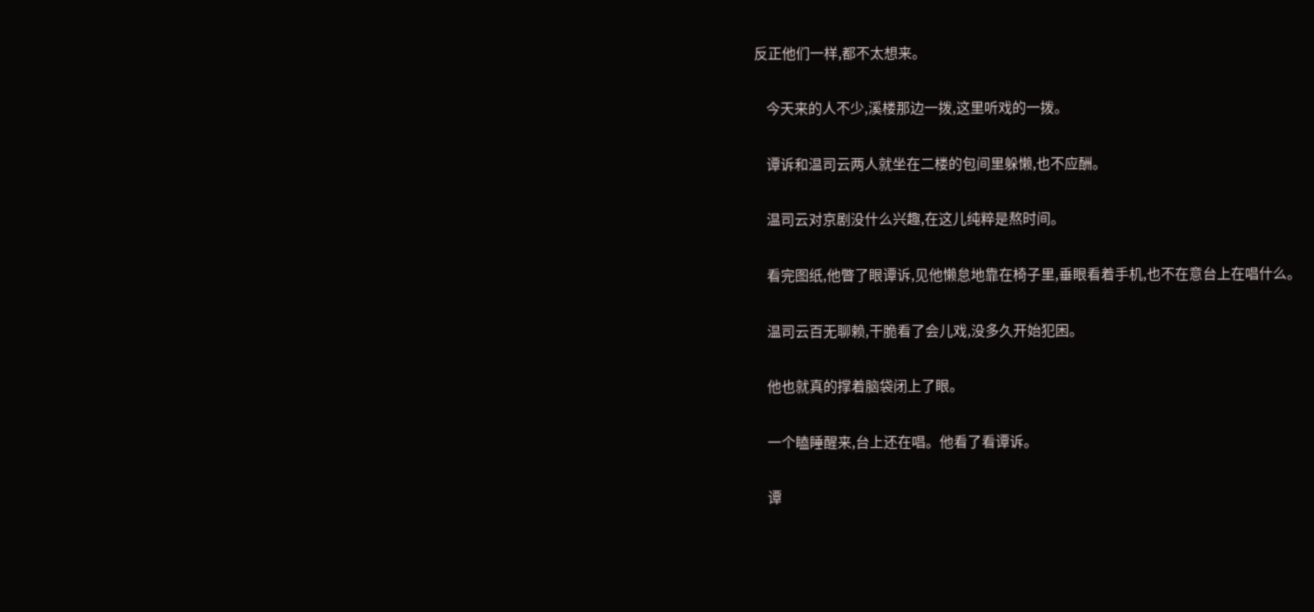反正他们一样,都不太想来。

    今天来的人不少,溪楼那边一拨,这里听戏的一拨。

    谭诉和温司云两人就坐在二楼的包间里躲懒,也不应酬。

    温司云对京剧没什么兴趣,在这儿纯粹是熬时间。

    看完图纸,他瞥了眼谭诉,见他懒怠地靠在椅子里,垂眼看着手机,也不在意台上在唱什么。

    温司云百无聊赖,干脆看了会儿戏,没多久开始犯困。

    他也就真的撑着脑袋闭上了眼。

    一个瞌睡醒来,台上还在唱。他看了看谭诉。

    谭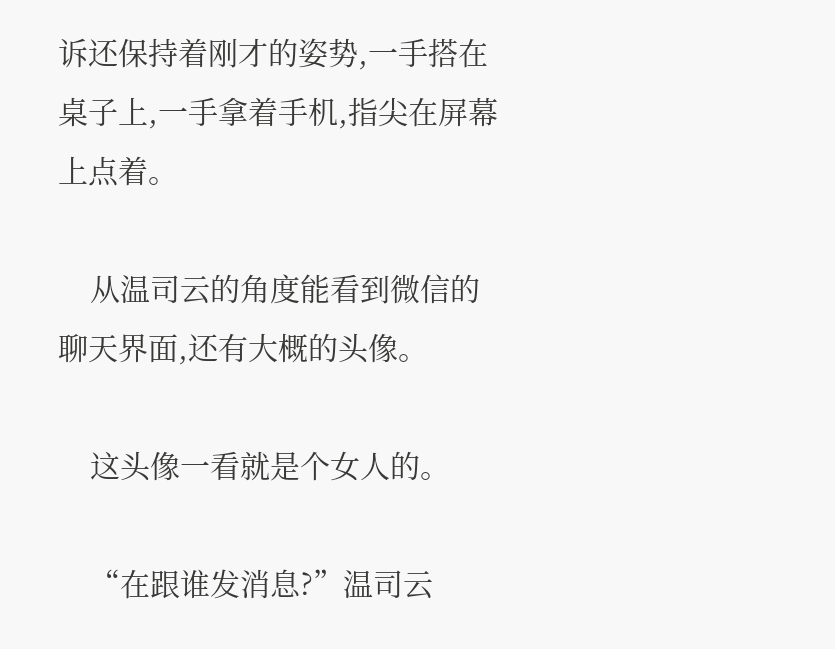诉还保持着刚才的姿势,一手搭在桌子上,一手拿着手机,指尖在屏幕上点着。

    从温司云的角度能看到微信的聊天界面,还有大概的头像。

    这头像一看就是个女人的。

    “在跟谁发消息?”温司云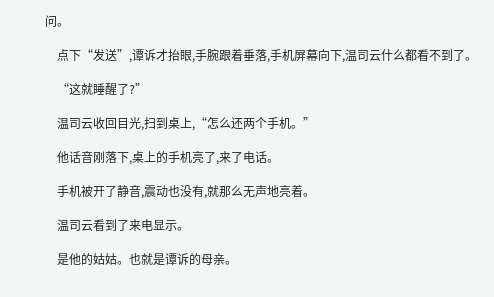问。

    点下“发送”,谭诉才抬眼,手腕跟着垂落,手机屏幕向下,温司云什么都看不到了。

    “这就睡醒了?”

    温司云收回目光,扫到桌上,“怎么还两个手机。”

    他话音刚落下,桌上的手机亮了,来了电话。

    手机被开了静音,震动也没有,就那么无声地亮着。

    温司云看到了来电显示。

    是他的姑姑。也就是谭诉的母亲。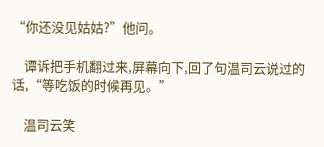“你还没见姑姑?”他问。

    谭诉把手机翻过来,屏幕向下,回了句温司云说过的话,“等吃饭的时候再见。”

    温司云笑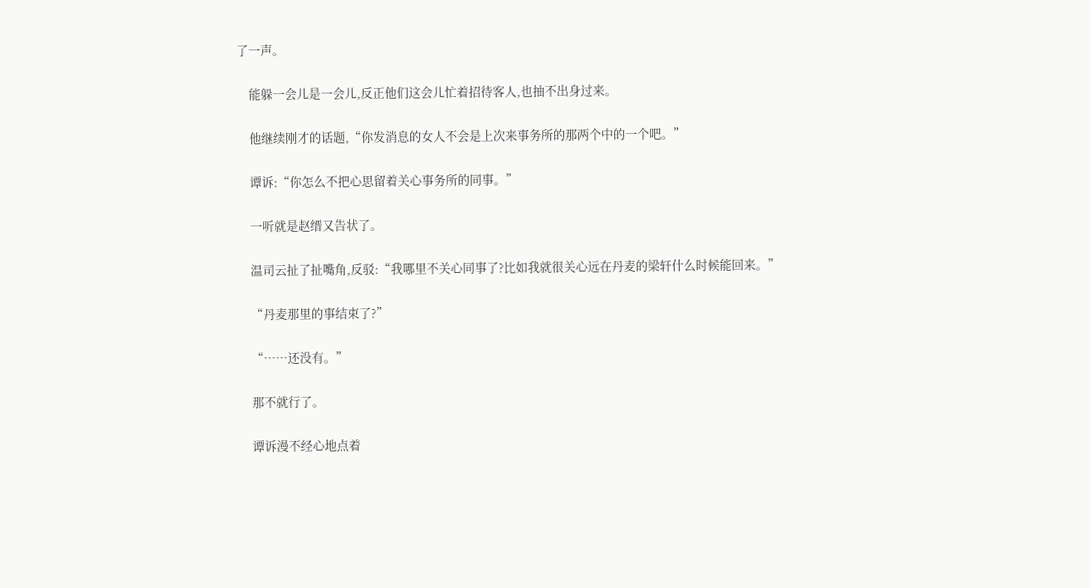了一声。

    能躲一会儿是一会儿,反正他们这会儿忙着招待客人,也抽不出身过来。

    他继续刚才的话题,“你发消息的女人不会是上次来事务所的那两个中的一个吧。”

    谭诉:“你怎么不把心思留着关心事务所的同事。”

    一听就是赵缙又告状了。

    温司云扯了扯嘴角,反驳:“我哪里不关心同事了?比如我就很关心远在丹麦的梁轩什么时候能回来。”

    “丹麦那里的事结束了?”

    “……还没有。”

    那不就行了。

    谭诉漫不经心地点着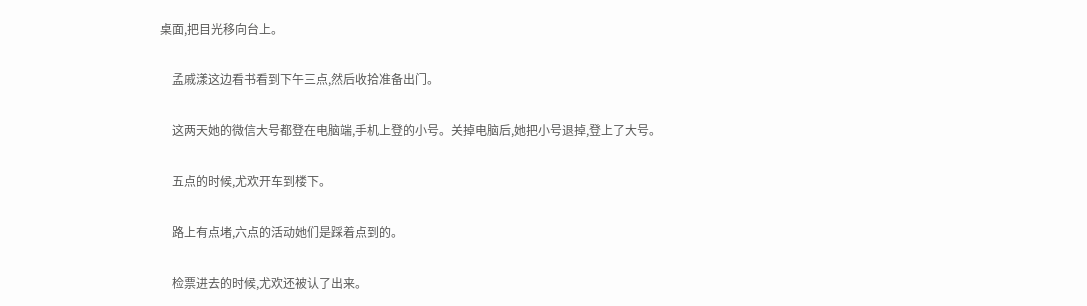桌面,把目光移向台上。

    孟戚漾这边看书看到下午三点,然后收拾准备出门。

    这两天她的微信大号都登在电脑端,手机上登的小号。关掉电脑后,她把小号退掉,登上了大号。

    五点的时候,尤欢开车到楼下。

    路上有点堵,六点的活动她们是踩着点到的。

    检票进去的时候,尤欢还被认了出来。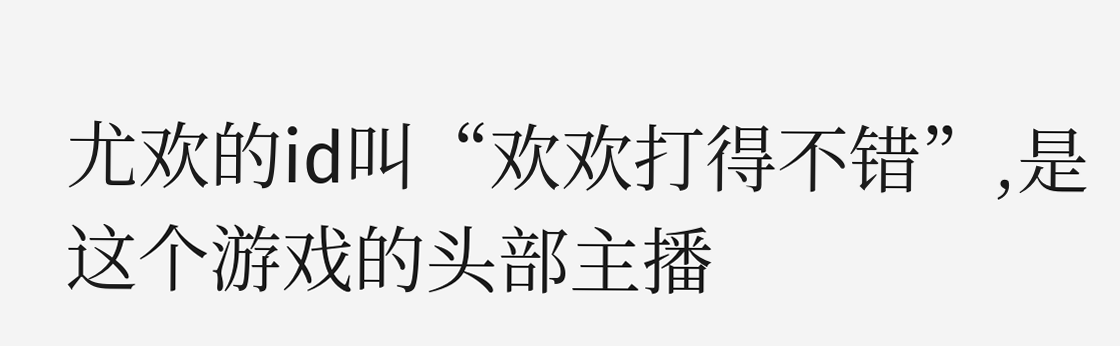尤欢的id叫“欢欢打得不错”,是这个游戏的头部主播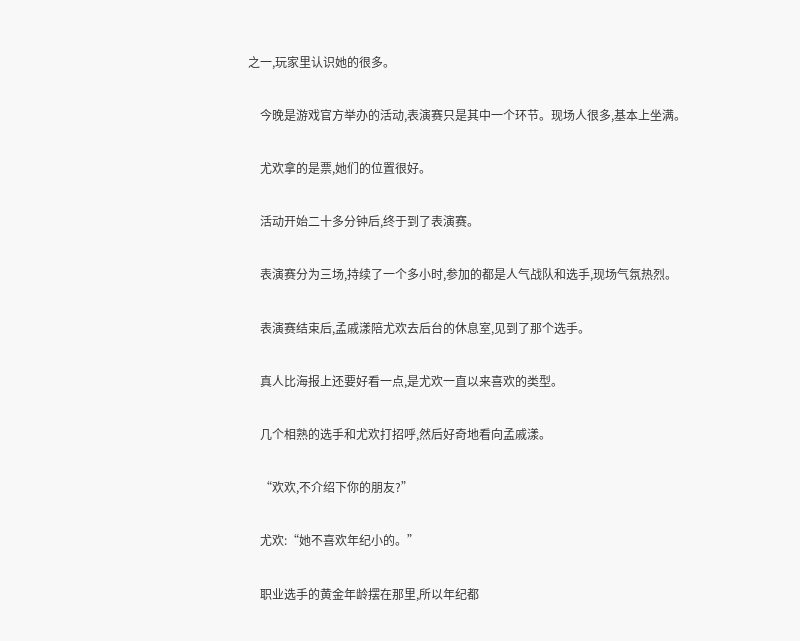之一,玩家里认识她的很多。

    今晚是游戏官方举办的活动,表演赛只是其中一个环节。现场人很多,基本上坐满。

    尤欢拿的是票,她们的位置很好。

    活动开始二十多分钟后,终于到了表演赛。

    表演赛分为三场,持续了一个多小时,参加的都是人气战队和选手,现场气氛热烈。

    表演赛结束后,孟戚漾陪尤欢去后台的休息室,见到了那个选手。

    真人比海报上还要好看一点,是尤欢一直以来喜欢的类型。

    几个相熟的选手和尤欢打招呼,然后好奇地看向孟戚漾。

    “欢欢,不介绍下你的朋友?”

    尤欢:“她不喜欢年纪小的。”

    职业选手的黄金年龄摆在那里,所以年纪都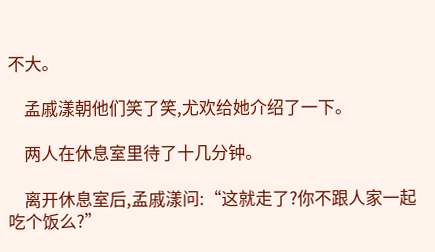不大。

    孟戚漾朝他们笑了笑,尤欢给她介绍了一下。

    两人在休息室里待了十几分钟。

    离开休息室后,孟戚漾问:“这就走了?你不跟人家一起吃个饭么?”